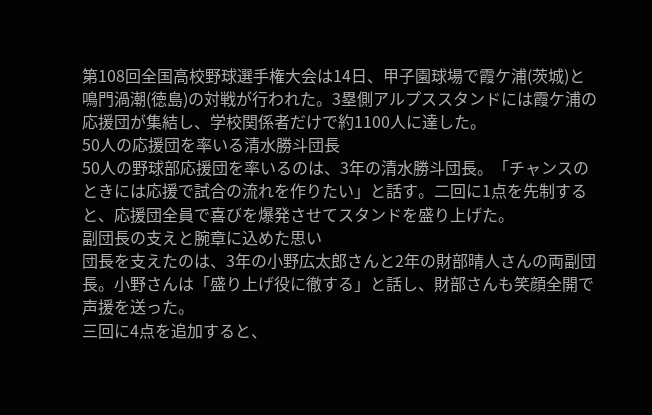第108回全国高校野球選手権大会は14日、甲子園球場で霞ケ浦(茨城)と鳴門渦潮(徳島)の対戦が行われた。3塁側アルプススタンドには霞ケ浦の応援団が集結し、学校関係者だけで約1100人に達した。
50人の応援団を率いる清水勝斗団長
50人の野球部応援団を率いるのは、3年の清水勝斗団長。「チャンスのときには応援で試合の流れを作りたい」と話す。二回に1点を先制すると、応援団全員で喜びを爆発させてスタンドを盛り上げた。
副団長の支えと腕章に込めた思い
団長を支えたのは、3年の小野広太郎さんと2年の財部晴人さんの両副団長。小野さんは「盛り上げ役に徹する」と話し、財部さんも笑顔全開で声援を送った。
三回に4点を追加すると、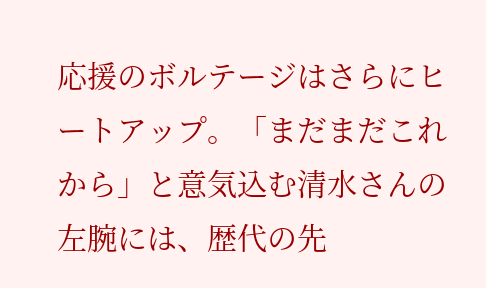応援のボルテージはさらにヒートアップ。「まだまだこれから」と意気込む清水さんの左腕には、歴代の先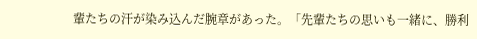輩たちの汗が染み込んだ腕章があった。「先輩たちの思いも一緒に、勝利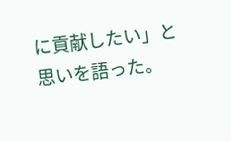に貢献したい」と思いを語った。